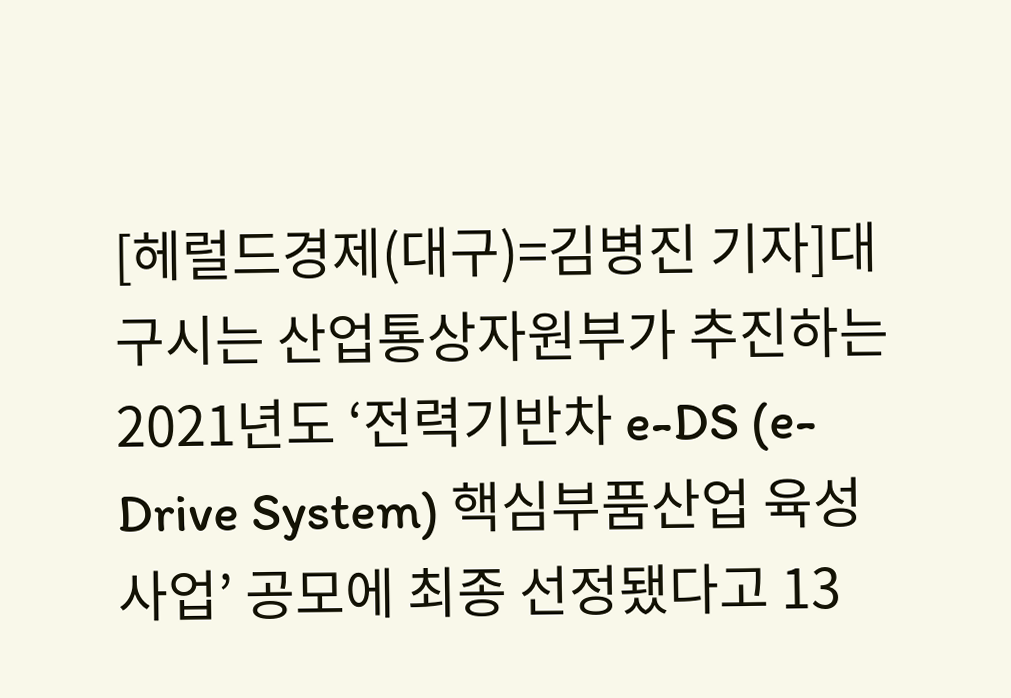[헤럴드경제(대구)=김병진 기자]대구시는 산업통상자원부가 추진하는 2021년도 ‘전력기반차 e-DS (e-Drive System) 핵심부품산업 육성사업’ 공모에 최종 선정됐다고 13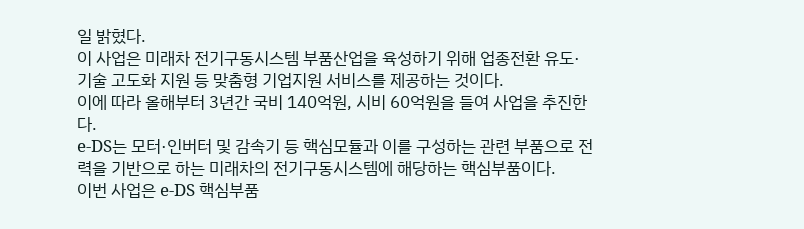일 밝혔다.
이 사업은 미래차 전기구동시스템 부품산업을 육성하기 위해 업종전환 유도·기술 고도화 지원 등 맞춤형 기업지원 서비스를 제공하는 것이다.
이에 따라 올해부터 3년간 국비 140억원, 시비 60억원을 들여 사업을 추진한다.
e-DS는 모터·인버터 및 감속기 등 핵심모듈과 이를 구성하는 관련 부품으로 전력을 기반으로 하는 미래차의 전기구동시스템에 해당하는 핵심부품이다.
이번 사업은 e-DS 핵심부품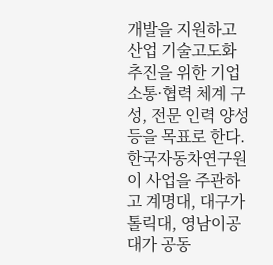개발을 지원하고 산업 기술고도화 추진을 위한 기업 소통·협력 체계 구성, 전문 인력 양성 등을 목표로 한다.
한국자동차연구원이 사업을 주관하고 계명대, 대구가톨릭대, 영남이공대가 공동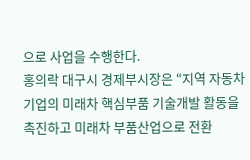으로 사업을 수행한다.
홍의락 대구시 경제부시장은 “지역 자동차기업의 미래차 핵심부품 기술개발 활동을 촉진하고 미래차 부품산업으로 전환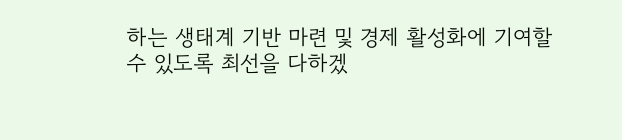하는 생태계 기반 마련 및 경제 활성화에 기여할 수 있도록 최선을 다하겠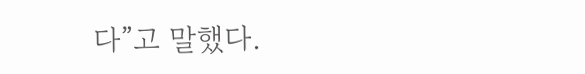다”고 말했다.